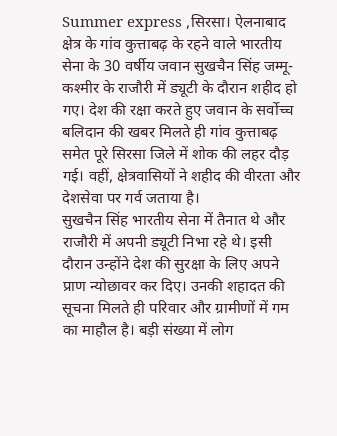Summer express ,सिरसा। ऐलनाबाद क्षेत्र के गांव कुत्ताबढ़ के रहने वाले भारतीय सेना के 30 वर्षीय जवान सुखचैन सिंह जम्मू-कश्मीर के राजौरी में ड्यूटी के दौरान शहीद हो गए। देश की रक्षा करते हुए जवान के सर्वोच्च बलिदान की खबर मिलते ही गांव कुत्ताबढ़ समेत पूरे सिरसा जिले में शोक की लहर दौड़ गई। वहीं, क्षेत्रवासियों ने शहीद की वीरता और देशसेवा पर गर्व जताया है।
सुखचैन सिंह भारतीय सेना में तैनात थे और राजौरी में अपनी ड्यूटी निभा रहे थे। इसी दौरान उन्होंने देश की सुरक्षा के लिए अपने प्राण न्योछावर कर दिए। उनकी शहादत की सूचना मिलते ही परिवार और ग्रामीणों में गम का माहौल है। बड़ी संख्या में लोग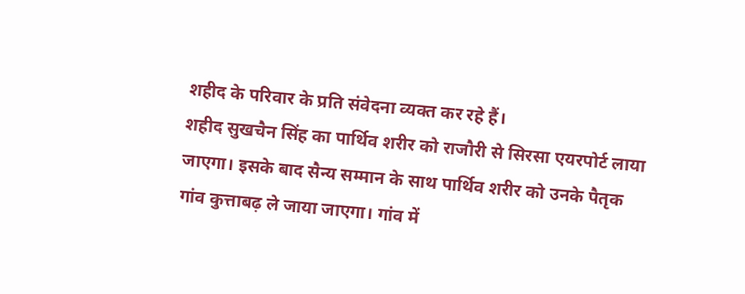शहीद के परिवार के प्रति संवेदना व्यक्त कर रहे हैं।
शहीद सुखचैन सिंह का पार्थिव शरीर को राजौरी से सिरसा एयरपोर्ट लाया जाएगा। इसके बाद सैन्य सम्मान के साथ पार्थिव शरीर को उनके पैतृक गांव कुत्ताबढ़ ले जाया जाएगा। गांव में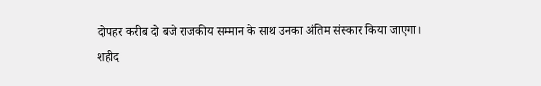दोपहर करीब दो बजे राजकीय सम्मान के साथ उनका अंतिम संस्कार किया जाएगा।
शहीद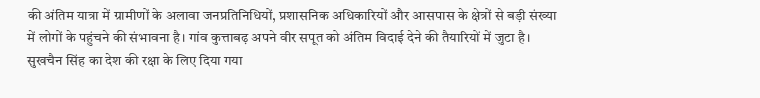की अंतिम यात्रा में ग्रामीणों के अलावा जनप्रतिनिधियों, प्रशासनिक अधिकारियों और आसपास के क्षेत्रों से बड़ी संख्या में लोगों के पहुंचने की संभावना है। गांव कुत्ताबढ़ अपने वीर सपूत को अंतिम विदाई देने की तैयारियों में जुटा है। सुखचैन सिंह का देश की रक्षा के लिए दिया गया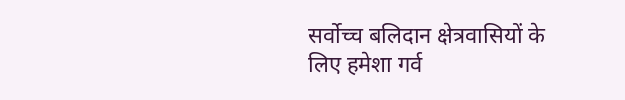सर्वोच्च बलिदान क्षेत्रवासियों के लिए हमेशा गर्व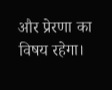और प्रेरणा का विषय रहेगा।